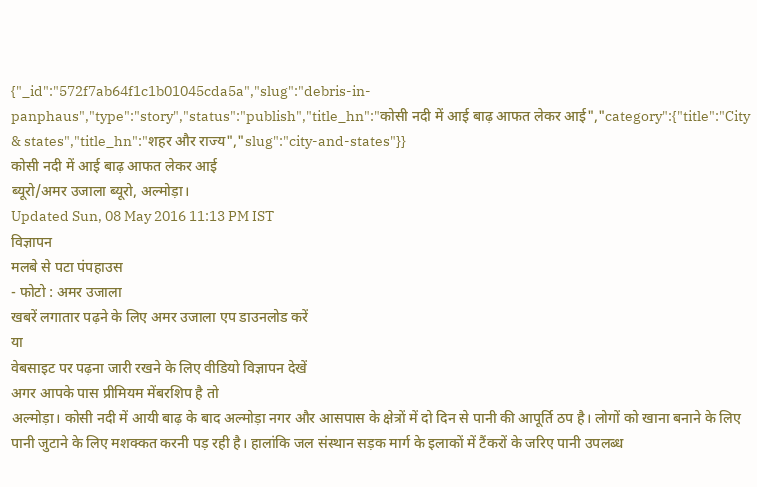{"_id":"572f7ab64f1c1b01045cda5a","slug":"debris-in-panphaus","type":"story","status":"publish","title_hn":"कोसी नदी में आई बाढ़ आफत लेकर आई","category":{"title":"City & states","title_hn":"शहर और राज्य","slug":"city-and-states"}}
कोसी नदी में आई बाढ़ आफत लेकर आई
ब्यूरो/अमर उजाला ब्यूरो, अल्मोड़ा।
Updated Sun, 08 May 2016 11:13 PM IST
विज्ञापन
मलबे से पटा पंपहाउस
- फोटो : अमर उजाला
खबरें लगातार पढ़ने के लिए अमर उजाला एप डाउनलोड करें
या
वेबसाइट पर पढ़ना जारी रखने के लिए वीडियो विज्ञापन देखें
अगर आपके पास प्रीमियम मेंबरशिप है तो
अल्मोड़ा। कोसी नदी में आयी बाढ़ के बाद अल्मोड़ा नगर और आसपास के क्षेत्रों में दो दिन से पानी की आपूर्ति ठप है। लोगों को खाना बनाने के लिए पानी जुटाने के लिए मशक्कत करनी पड़ रही है। हालांकि जल संस्थान सड़क मार्ग के इलाकों में टैंकरों के जरिए पानी उपलब्ध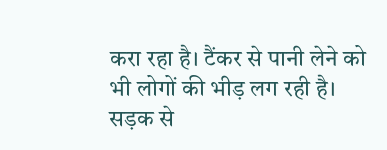करा रहा है। टैंकर से पानी लेने को भी लोगों की भीड़ लग रही है। सड़क से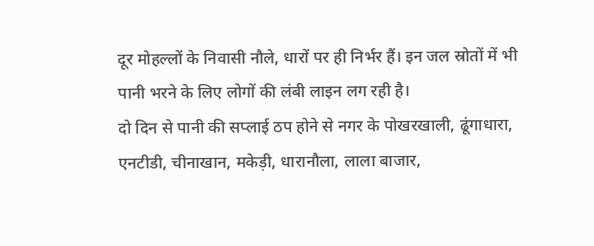दूर मोहल्लों के निवासी नौले, धारों पर ही निर्भर हैं। इन जल स्रोतों में भी पानी भरने के लिए लोगों की लंबी लाइन लग रही है।
दो दिन से पानी की सप्लाई ठप होने से नगर के पोखरखाली, ढूंगाधारा, एनटीडी, चीनाखान, मकेड़ी, धारानौला, लाला बाजार,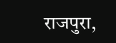राजपुरा,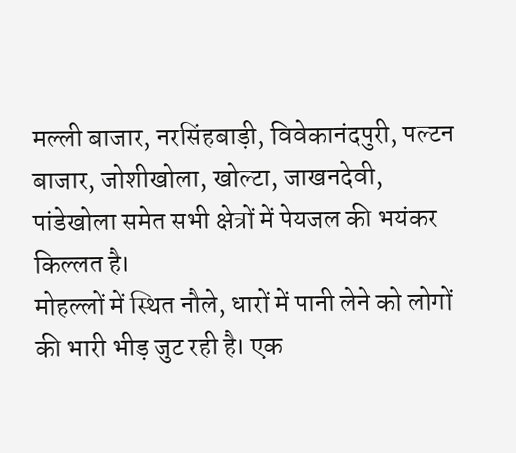मल्ली बाजार, नरसिंहबाड़ी, विवेकानंदपुरी, पल्टन बाजार, जोशीखोला, खोल्टा, जाखनदेवी, पांडेखोला समेत सभी क्षेत्रों में पेयजल की भयंकर किल्लत है।
मोहल्लों में स्थित नौले, धारों में पानी लेने को लोगों की भारी भीड़ जुट रही है। एक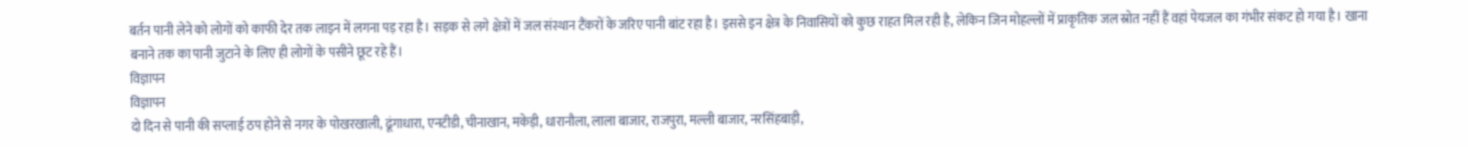बर्तन पानी लेने को लोगों को काफी देर तक लाइन में लगना पड़ रहा है। सड़क से लगे क्षेत्रों में जल संस्थान टैंकरों के जरिए पानी बांट रहा है। इससे इन क्षेत्र के निवासियों को कुछ राहत मिल रही है, लेकिन जिन मोहल्लों में प्राकृतिक जल स्रोत नहीं हैं वहां पेयजल का गंभीर संकट हो गया है। खाना बनाने तक का पानी जुटाने के लिए ही लोगों के पसीने छूट रहे हैं।
विज्ञापन
विज्ञापन
दो दिन से पानी की सप्लाई ठप होने से नगर के पोखरखाली, ढूंगाधारा, एनटीडी, चीनाखान, मकेड़ी, धारानौला, लाला बाजार, राजपुरा, मल्ली बाजार, नरसिंहबाड़ी,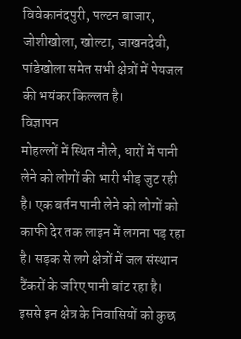विवेकानंदपुरी, पल्टन बाजार, जोशीखोला, खोल्टा, जाखनदेवी, पांडेखोला समेत सभी क्षेत्रों में पेयजल की भयंकर किल्लत है।
विज्ञापन
मोहल्लों में स्थित नौले, धारों में पानी लेने को लोगों की भारी भीड़ जुट रही है। एक बर्तन पानी लेने को लोगों को काफी देर तक लाइन में लगना पड़ रहा है। सड़क से लगे क्षेत्रों में जल संस्थान टैंकरों के जरिए पानी बांट रहा है। इससे इन क्षेत्र के निवासियों को कुछ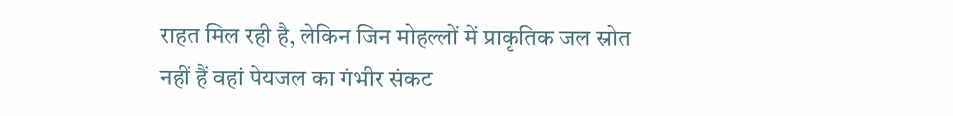राहत मिल रही है, लेकिन जिन मोहल्लों में प्राकृतिक जल स्रोत नहीं हैं वहां पेयजल का गंभीर संकट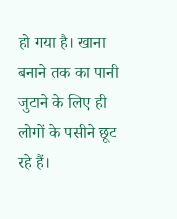हो गया है। खाना बनाने तक का पानी जुटाने के लिए ही लोगों के पसीने छूट रहे हैं।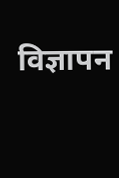विज्ञापन